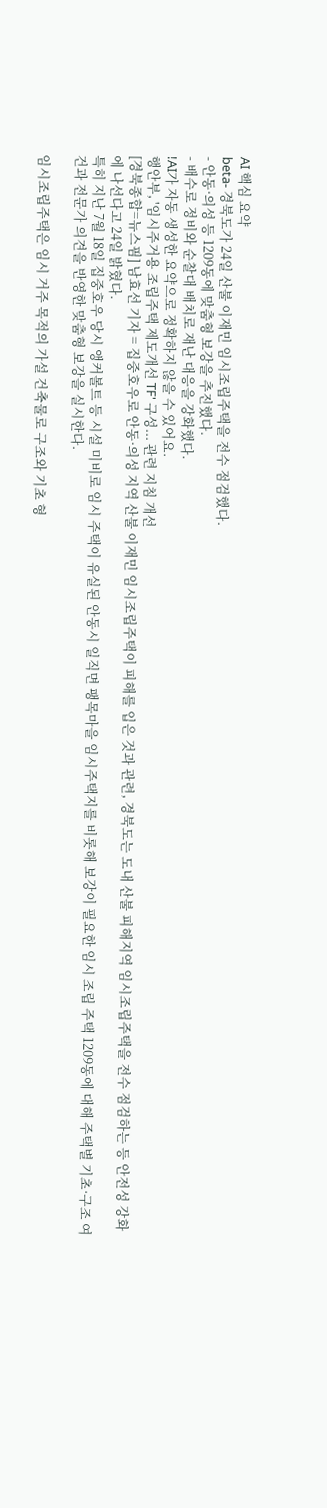AI 핵심 요약
beta- 경북도가 24일 산불 이재민 임시조립주택을 전수 점검했다.
- 안동·의성 등 1209동에 맞춤형 보강을 추진했다.
- 배수로 정비와 순찰대 배치로 재난 대응을 강화했다.
!AI가 자동 생성한 요약으로 정확하지 않을 수 있어요.
행안부, '임시주거용 조립주택 제도개선 TF' 구성... 관련 지침 개선
[경북종합=뉴스핌] 남효선 기자 = 집중호우로 안동·의성 지역 산불 이재민 임시조립주택이 피해를 입은 것과 관련, 경북도는 도내 산불 피해지역 임시조립주택을 전수 점검하는 등 안전성 강화에 나선다고 24일 밝혔다.
특히 지난 7월 18일 집중호우 당시 앵커볼트 등 시설 미비로 임시 주택이 유실된 안동시 일직면 팽목마을 임시주택지를 비롯해 보강이 필요한 임시 조립 주택 1209동에 대해 주택별 기초·구조 여건과 전문가 의견을 반영한 맞춤형 보강을 실시한다.

임시조립주택은 임시 거주 목적의 가설 건축물로 구조와 기초 형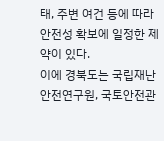태, 주변 여건 등에 따라 안전성 확보에 일정한 제약이 있다.
이에 경북도는 국립재난안전연구원, 국토안전관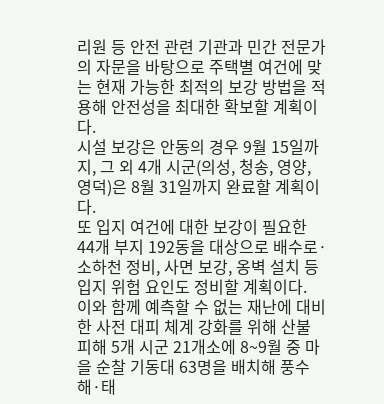리원 등 안전 관련 기관과 민간 전문가의 자문을 바탕으로 주택별 여건에 맞는 현재 가능한 최적의 보강 방법을 적용해 안전성을 최대한 확보할 계획이다.
시설 보강은 안동의 경우 9월 15일까지, 그 외 4개 시군(의성, 청송, 영양, 영덕)은 8월 31일까지 완료할 계획이다.
또 입지 여건에 대한 보강이 필요한 44개 부지 192동을 대상으로 배수로·소하천 정비, 사면 보강, 옹벽 설치 등 입지 위험 요인도 정비할 계획이다.
이와 함께 예측할 수 없는 재난에 대비한 사전 대피 체계 강화를 위해 산불 피해 5개 시군 21개소에 8~9월 중 마을 순찰 기동대 63명을 배치해 풍수해·태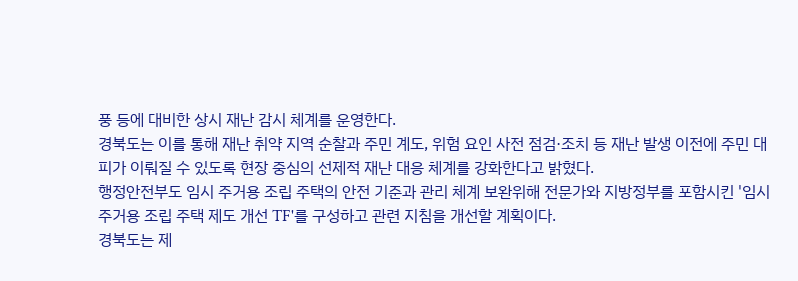풍 등에 대비한 상시 재난 감시 체계를 운영한다.
경북도는 이를 통해 재난 취약 지역 순찰과 주민 계도, 위험 요인 사전 점검·조치 등 재난 발생 이전에 주민 대피가 이뤄질 수 있도록 현장 중심의 선제적 재난 대응 체계를 강화한다고 밝혔다.
행정안전부도 임시 주거용 조립 주택의 안전 기준과 관리 체계 보완위해 전문가와 지방정부를 포함시킨 '임시 주거용 조립 주택 제도 개선 TF'를 구성하고 관련 지침을 개선할 계획이다.
경북도는 제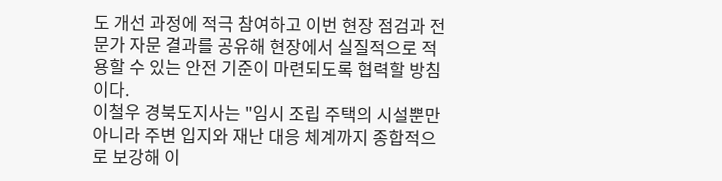도 개선 과정에 적극 참여하고 이번 현장 점검과 전문가 자문 결과를 공유해 현장에서 실질적으로 적용할 수 있는 안전 기준이 마련되도록 협력할 방침이다.
이철우 경북도지사는 "임시 조립 주택의 시설뿐만 아니라 주변 입지와 재난 대응 체계까지 종합적으로 보강해 이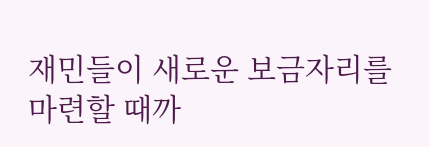재민들이 새로운 보금자리를 마련할 때까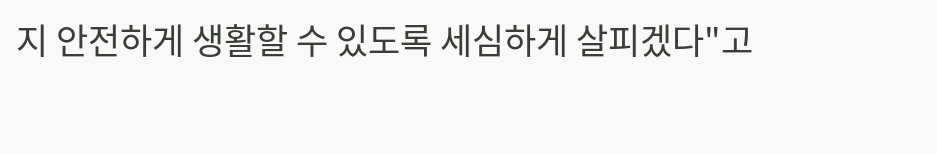지 안전하게 생활할 수 있도록 세심하게 살피겠다"고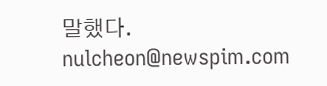말했다.
nulcheon@newspim.com